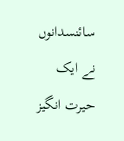سائنسدانوں نے ایک حیرت انگیز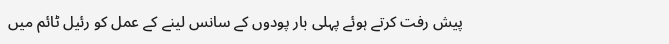پیش رفت کرتے ہوئے پہلی بار پودوں کے سانس لینے کے عمل کو رئیل ٹائم میں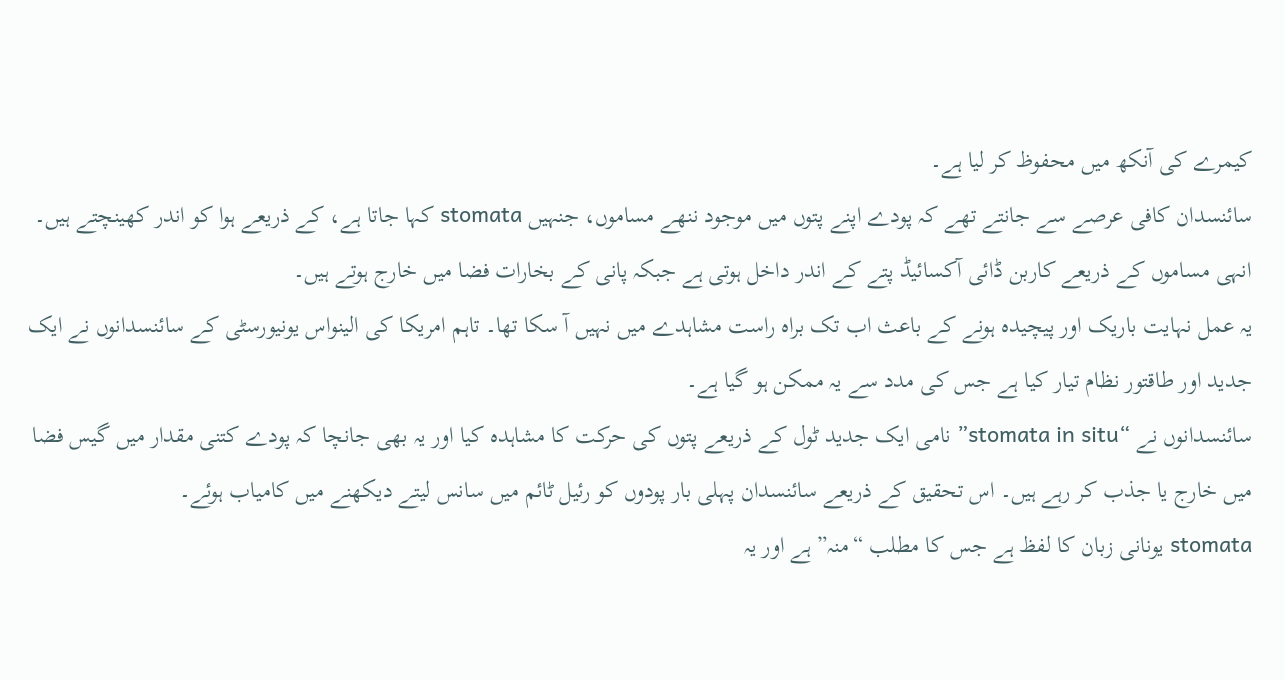کیمرے کی آنکھ میں محفوظ کر لیا ہے۔
سائنسدان کافی عرصے سے جانتے تھے کہ پودے اپنے پتوں میں موجود ننھے مساموں، جنہیں stomata کہا جاتا ہے، کے ذریعے ہوا کو اندر کھینچتے ہیں۔ انہی مساموں کے ذریعے کاربن ڈائی آکسائیڈ پتے کے اندر داخل ہوتی ہے جبکہ پانی کے بخارات فضا میں خارج ہوتے ہیں۔
یہ عمل نہایت باریک اور پیچیدہ ہونے کے باعث اب تک براہ راست مشاہدے میں نہیں آ سکا تھا۔ تاہم امریکا کی الینواس یونیورسٹی کے سائنسدانوں نے ایک جدید اور طاقتور نظام تیار کیا ہے جس کی مدد سے یہ ممکن ہو گیا ہے۔
سائنسدانوں نے “stomata in situ” نامی ایک جدید ٹول کے ذریعے پتوں کی حرکت کا مشاہدہ کیا اور یہ بھی جانچا کہ پودے کتنی مقدار میں گیس فضا میں خارج یا جذب کر رہے ہیں۔ اس تحقیق کے ذریعے سائنسدان پہلی بار پودوں کو رئیل ٹائم میں سانس لیتے دیکھنے میں کامیاب ہوئے۔
stomata یونانی زبان کا لفظ ہے جس کا مطلب “منہ” ہے اور یہ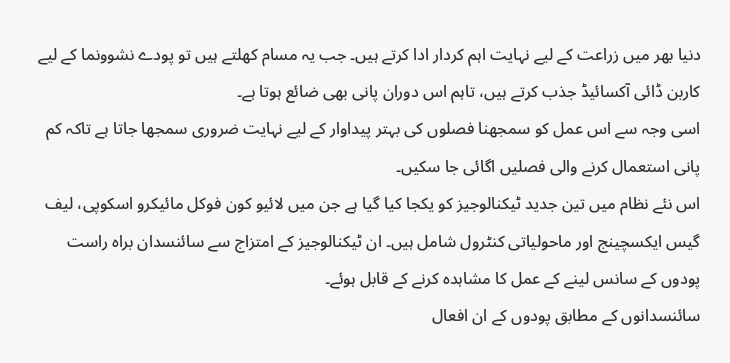دنیا بھر میں زراعت کے لیے نہایت اہم کردار ادا کرتے ہیں۔ جب یہ مسام کھلتے ہیں تو پودے نشوونما کے لیے کاربن ڈائی آکسائیڈ جذب کرتے ہیں، تاہم اس دوران پانی بھی ضائع ہوتا ہے۔
اسی وجہ سے اس عمل کو سمجھنا فصلوں کی بہتر پیداوار کے لیے نہایت ضروری سمجھا جاتا ہے تاکہ کم پانی استعمال کرنے والی فصلیں اگائی جا سکیں۔
اس نئے نظام میں تین جدید ٹیکنالوجیز کو یکجا کیا گیا ہے جن میں لائیو کون فوکل مائیکرو اسکوپی، لیف گیس ایکسچینج اور ماحولیاتی کنٹرول شامل ہیں۔ ان ٹیکنالوجیز کے امتزاج سے سائنسدان براہ راست پودوں کے سانس لینے کے عمل کا مشاہدہ کرنے کے قابل ہوئے۔
سائنسدانوں کے مطابق پودوں کے ان افعال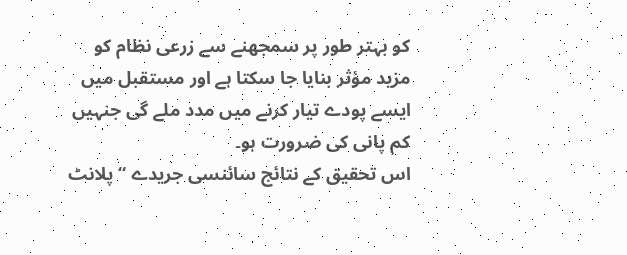کو بہتر طور پر سمجھنے سے زرعی نظام کو مزید مؤثر بنایا جا سکتا ہے اور مستقبل میں ایسے پودے تیار کرنے میں مدد ملے گی جنہیں کم پانی کی ضرورت ہو۔
اس تحقیق کے نتائج سائنسی جریدے “پلانٹ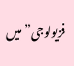فزیولوجی” میں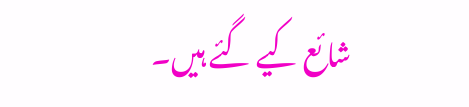شائع کیے گئے ہیں۔